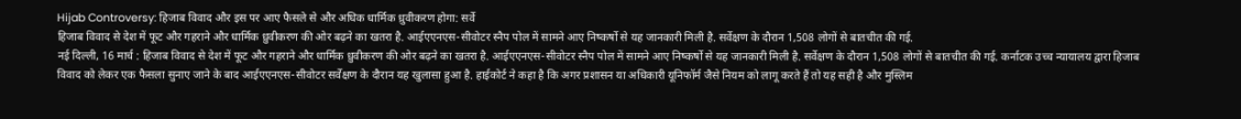Hijab Controversy: हिजाब विवाद और इस पर आए फैसले से और अधिक धार्मिक ध्रुवीकरण होगा: सर्वे
हिजाब विवाद से देश में फूट और गहराने और धार्मिक ध्रुवीकरण की ओर बढ़ने का खतरा है. आईएएनएस-सीवोटर स्नैप पोल में सामने आए निष्कर्षो से यह जानकारी मिली है. सर्वेक्षण के दौरान 1,508 लोगों से बातचीत की गई.
नई दिल्ली, 16 मार्च : हिजाब विवाद से देश में फूट और गहराने और धार्मिक ध्रुवीकरण की ओर बढ़ने का खतरा है. आईएएनएस-सीवोटर स्नैप पोल में सामने आए निष्कर्षो से यह जानकारी मिली है. सर्वेक्षण के दौरान 1,508 लोगों से बातचीत की गई. कर्नाटक उच्च न्यायालय द्वारा हिजाब विवाद को लेकर एक फैसला सुनाए जाने के बाद आईएएनएस-सीवोटर सर्वेक्षण के दौरान यह खुलासा हुआ है. हाईकोर्ट ने कहा है कि अगर प्रशासन या अधिकारी यूनिफॉर्म जैसे नियम को लागू करते हैं तो यह सही है और मुस्लिम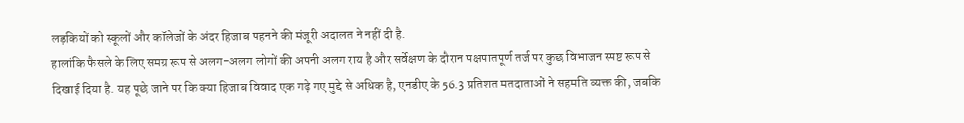लड़कियों को स्कूलों और कॉलेजों के अंदर हिजाब पहनने की मंजूरी अदालत ने नहीं दी है.
हालांकि फैसले के लिए समग्र रूप से अलग-अलग लोगों की अपनी अलग राय है और सर्वेक्षण के दौरान पक्षपातपूर्ण तर्ज पर कुछ विभाजन स्पष्ट रूप से दिखाई दिया है. यह पूछे जाने पर कि क्या हिजाब विवाद एक गढ़े गए मुद्दे से अधिक है, एनडीए के 56.3 प्रतिशत मतदाताओं ने सहमति व्यक्त की, जबकि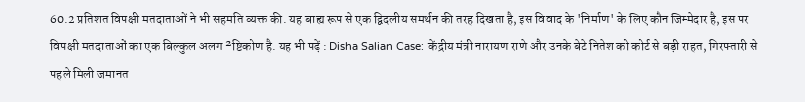60.2 प्रतिशत विपक्षी मतदाताओं ने भी सहमति व्यक्त की. यह बाह्य रूप से एक द्विदलीय समर्थन की तरह दिखता है, इस विवाद के 'निर्माण' के लिए कौन जिम्मेदार है, इस पर विपक्षी मतदाताओं का एक बिल्कुल अलग ²ष्टिकोण है. यह भी पढ़ें : Disha Salian Case: केंद्रीय मंत्री नारायण राणे और उनके बेटे नितेश को कोर्ट से बड़ी राहत, गिरफ्तारी से पहले मिली जमानत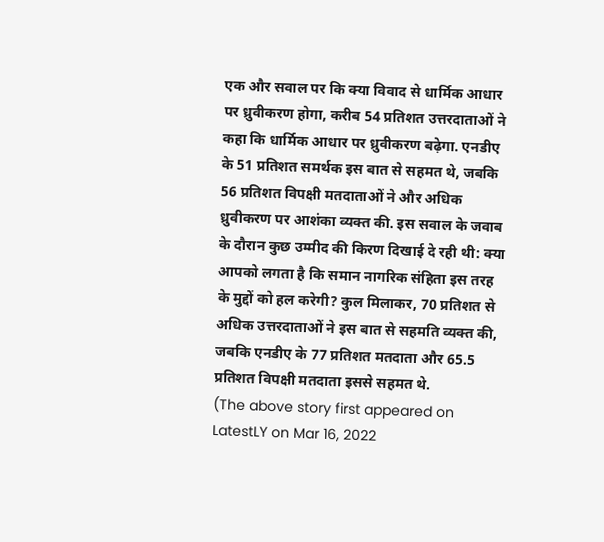एक और सवाल पर कि क्या विवाद से धार्मिक आधार पर ध्रुवीकरण होगा, करीब 54 प्रतिशत उत्तरदाताओं ने कहा कि धार्मिक आधार पर ध्रुवीकरण बढ़ेगा. एनडीए के 51 प्रतिशत समर्थक इस बात से सहमत थे, जबकि 56 प्रतिशत विपक्षी मतदाताओं ने और अधिक ध्रुवीकरण पर आशंका व्यक्त की. इस सवाल के जवाब के दौरान कुछ उम्मीद की किरण दिखाई दे रही थी: क्या आपको लगता है कि समान नागरिक संहिता इस तरह के मुद्दों को हल करेगी? कुल मिलाकर, 70 प्रतिशत से अधिक उत्तरदाताओं ने इस बात से सहमति व्यक्त की, जबकि एनडीए के 77 प्रतिशत मतदाता और 65.5 प्रतिशत विपक्षी मतदाता इससे सहमत थे.
(The above story first appeared on LatestLY on Mar 16, 2022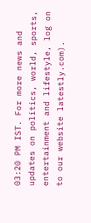03:20 PM IST. For more news and updates on politics, world, sports, entertainment and lifestyle, log on to our website latestly.com).